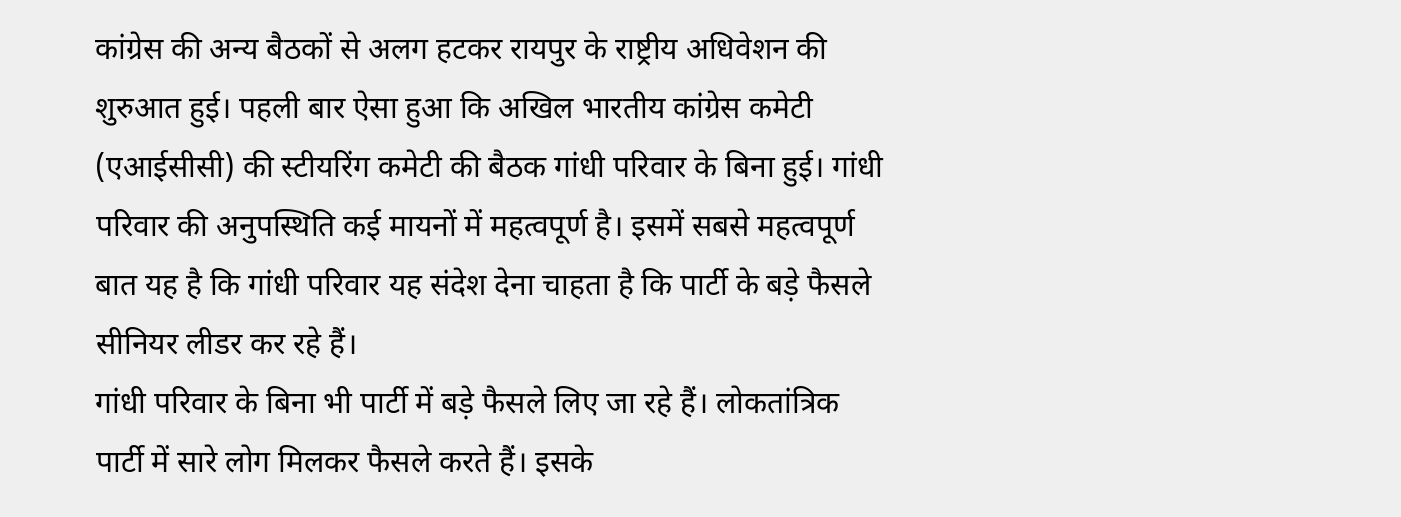कांग्रेस की अन्य बैठकों से अलग हटकर रायपुर के राष्ट्रीय अधिवेशन की शुरुआत हुई। पहली बार ऐसा हुआ कि अखिल भारतीय कांग्रेस कमेटी (एआईसीसी) की स्टीयरिंग कमेटी की बैठक गांधी परिवार के बिना हुई। गांधी परिवार की अनुपस्थिति कई मायनों में महत्वपूर्ण है। इसमें सबसे महत्वपूर्ण बात यह है कि गांधी परिवार यह संदेश देना चाहता है कि पार्टी के बड़े फैसले सीनियर लीडर कर रहे हैं।
गांधी परिवार के बिना भी पार्टी में बड़े फैसले लिए जा रहे हैं। लोकतांत्रिक पार्टी में सारे लोग मिलकर फैसले करते हैं। इसके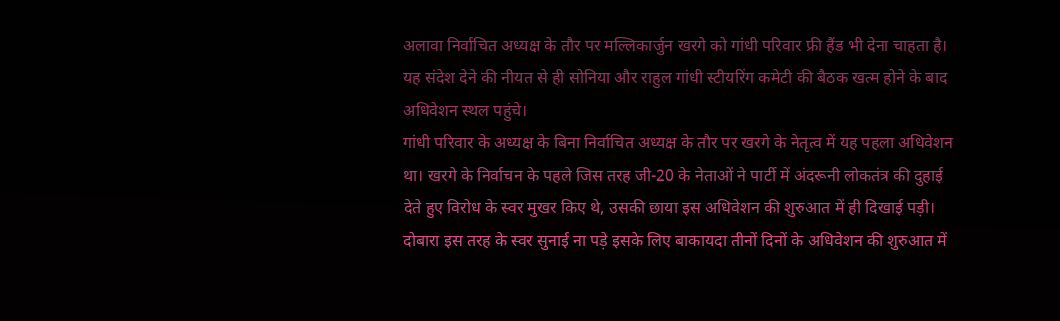अलावा निर्वाचित अध्यक्ष के तौर पर मल्लिकार्जुन खरगे को गांधी परिवार फ्री हैंड भी देना चाहता है। यह संदेश देने की नीयत से ही सोनिया और राहुल गांधी स्टीयरिंग कमेटी की बैठक खत्म होने के बाद अधिवेशन स्थल पहुंचे।
गांधी परिवार के अध्यक्ष के बिना निर्वाचित अध्यक्ष के तौर पर खरगे के नेतृत्व में यह पहला अधिवेशन था। खरगे के निर्वाचन के पहले जिस तरह जी-20 के नेताओं ने पार्टी में अंदरूनी लोकतंत्र की दुहाई देते हुए विरोध के स्वर मुखर किए थे, उसकी छाया इस अधिवेशन की शुरुआत में ही दिखाई पड़ी।
दोबारा इस तरह के स्वर सुनाई ना पड़े इसके लिए बाकायदा तीनों दिनों के अधिवेशन की शुरुआत में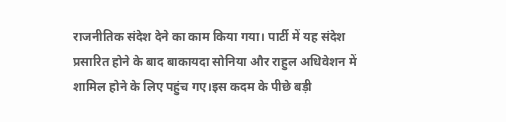राजनीतिक संदेश देने का काम किया गया। पार्टी में यह संदेश प्रसारित होने के बाद बाकायदा सोनिया और राहुल अधिवेशन में शामिल होने के लिए पहुंच गए।इस कदम के पीछे बड़ी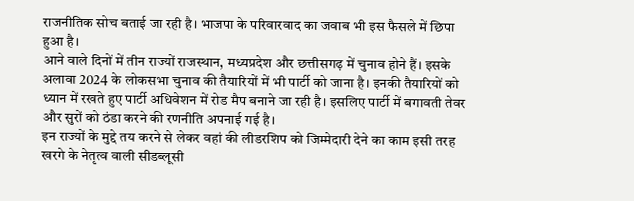राजनीतिक सोच बताई जा रही है। भाजपा के परिवारवाद का जवाब भी इस फैसले में छिपा हुआ है।
आने वाले दिनों में तीन राज्यों राजस्थान, मध्यप्रदेश और छत्तीसगढ़ में चुनाव होने हैं। इसके अलावा 2024 के लोकसभा चुनाव की तैयारियों में भी पार्टी को जाना है। इनकी तैयारियों को ध्यान में रखते हुए पार्टी अधिवेशन में रोड मैप बनाने जा रही है। इसलिए पार्टी में बगावती तेवर और सुरों को ठंडा करने की रणनीति अपनाई गई है।
इन राज्यों के मुद्दे तय करने से लेकर वहां की लीडरशिप को जिम्मेदारी देने का काम इसी तरह खरगे के नेतृत्व वाली सीडब्लूसी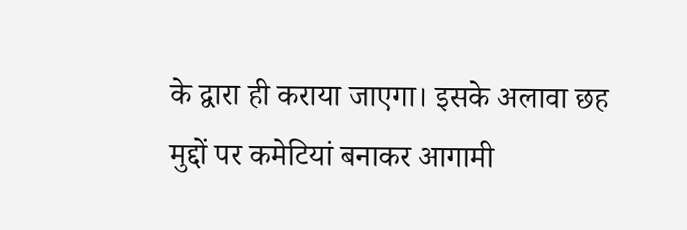के द्वारा ही कराया जाएगा। इसके अलावा छह मुद्दों पर कमेटियां बनाकर आगामी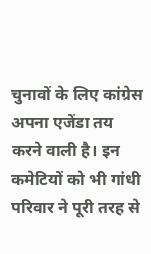चुनावों के लिए कांग्रेस अपना एजेंडा तय करने वाली है। इन कमेटियों को भी गांधी परिवार ने पूरी तरह से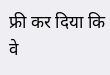फ्री कर दिया कि वे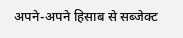अपने-अपने हिसाब से सब्जेक्ट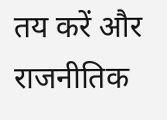तय करें और राजनीतिक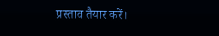प्रस्ताव तैयार करें।